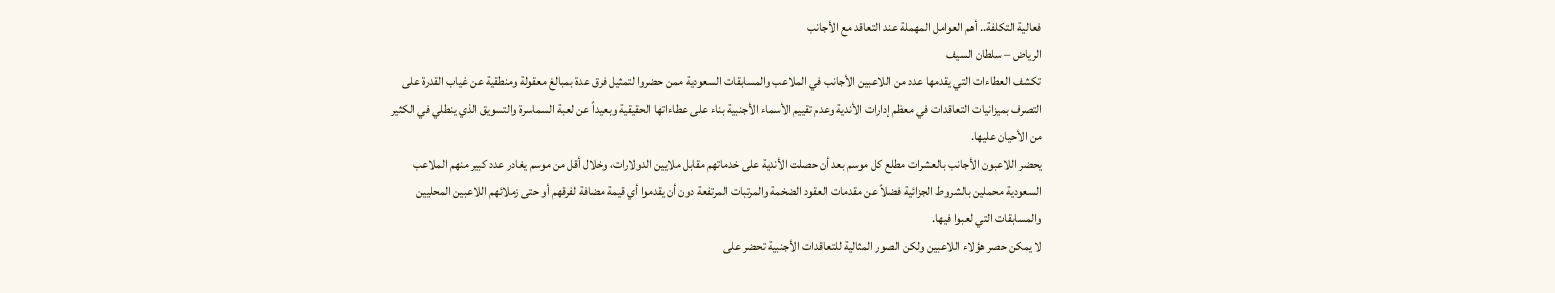فعالية التكلفة.. أهم العوامل المهملة عند التعاقد مع الأجانب
الرياض – سلطان السيف
تكشف العطاءات التي يقدمها عدد من اللاعبين الأجانب في الملاعب والمسابقات السعودية ممن حضروا لتمثيل فرق عدة بمبالغ معقولة ومنطقية عن غياب القدرة على التصرف بميزانيات التعاقدات في معظم إدارات الأندية وعدم تقييم الأسماء الأجنبية بناء على عطاءاتها الحقيقية وبعيداً عن لعبة السماسرة والتسويق الذي ينطلي في الكثير من الأحيان عليها.
يحضر اللاعبون الأجانب بالعشرات مطلع كل موسم بعد أن حصلت الأندية على خدماتهم مقابل ملايين الدولارات، وخلال أقل من موسم يغادر عدد كبير منهم الملاعب السعودية محملين بالشروط الجزائية فضلاً عن مقدمات العقود الضخمة والمرتبات المرتفعة دون أن يقدموا أي قيمة مضافة لفرقهم أو حتى زملائهم اللاعبين المحليين والمسابقات التي لعبوا فيها.
لا يمكن حصر هؤلاء اللاعبين ولكن الصور المثالية للتعاقدات الأجنبية تحضر على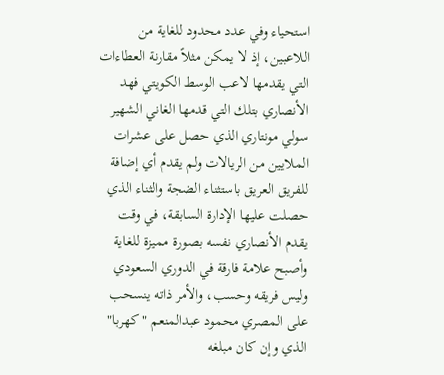استحياء وفي عدد محدود للغاية من اللاعبين، إذ لا يمكن مثلاً مقارنة العطاءات التي يقدمها لاعب الوسط الكويتي فهد الأنصاري بتلك التي قدمها الغاني الشهير سولي مونتاري الذي حصل على عشرات الملايين من الريالات ولم يقدم أي إضافة للفريق العريق باستثناء الضجة والثناء الذي حصلت عليها الإدارة السابقة، في وقت يقدم الأنصاري نفسه بصورة مميزة للغاية وأصبح علامة فارقة في الدوري السعودي وليس فريقه وحسب، والأمر ذاته ينسحب على المصري محمود عبدالمنعم "كهربا" الذي وإن كان مبلغه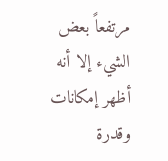مرتفعاً بعض الشيء إلا أنه أظهر إمكانات وقدرة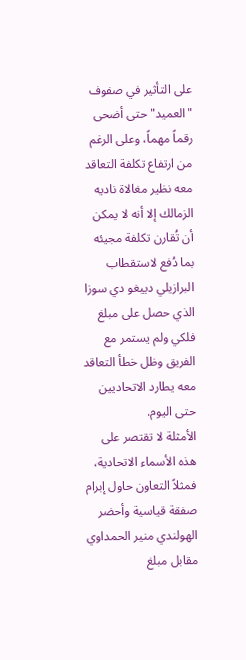على التأثير في صفوف "العميد" حتى أضحى رقماً مهماً، وعلى الرغم من ارتفاع تكلفة التعاقد معه نظير مغالاة ناديه الزمالك إلا أنه لا يمكن أن تُقارن تكلفة مجيئه بما دُفع لاستقطاب البرازيلي دييغو دي سوزا الذي حصل على مبلغ فلكي ولم يستمر مع الفريق وظل خطأ التعاقد معه يطارد الاتحاديين حتى اليوم.
الأمثلة لا تقتصر على هذه الأسماء الاتحادية، فمثلاً التعاون حاول إبرام صفقة قياسية وأحضر الهولندي منير الحمداوي مقابل مبلغ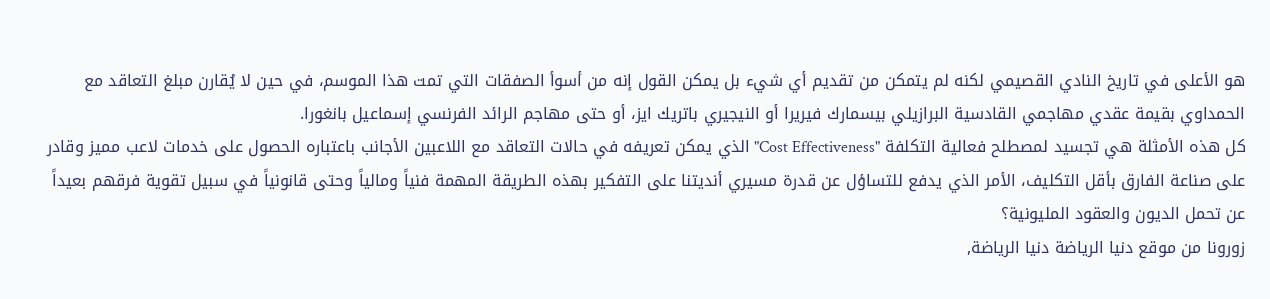هو الأعلى في تاريخ النادي القصيمي لكنه لم يتمكن من تقديم أي شيء بل يمكن القول إنه من أسوأ الصفقات التي تمت هذا الموسم، في حين لا يُقارن مبلغ التعاقد مع الحمداوي بقيمة عقدي مهاجمي القادسية البرازيلي بيسمارك فيريرا أو النيجيري باتريك ايز، أو حتى مهاجم الرائد الفرنسي إسماعيل بانغورا.
كل هذه الأمثلة هي تجسيد لمصطلح فعالية التكلفة "Cost Effectiveness" الذي يمكن تعريفه في حالات التعاقد مع اللاعبين الأجانب باعتباره الحصول على خدمات لاعب مميز وقادر على صناعة الفارق بأقل التكليف، الأمر الذي يدفع للتساؤل عن قدرة مسيري أنديتنا على التفكير بهذه الطريقة المهمة فنياً ومالياً وحتى قانونياً في سبيل تقوية فرقهم بعيداً عن تحمل الديون والعقود المليونية؟
زورونا من موقع دنيا الرياضة دنيا الرياضة,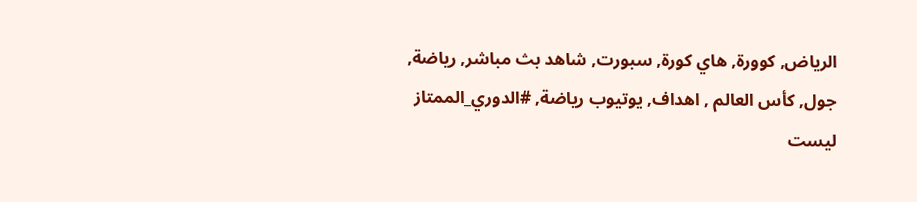الرياض, كوورة, هاي كورة, سبورت, شاهد بث مباشر, رياضة, جول, كأس العالم , اهداف, يوتيوب رياضة, #الدوري_الممتاز
ليست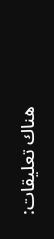هناك تعليقات: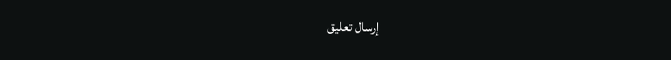إرسال تعليق